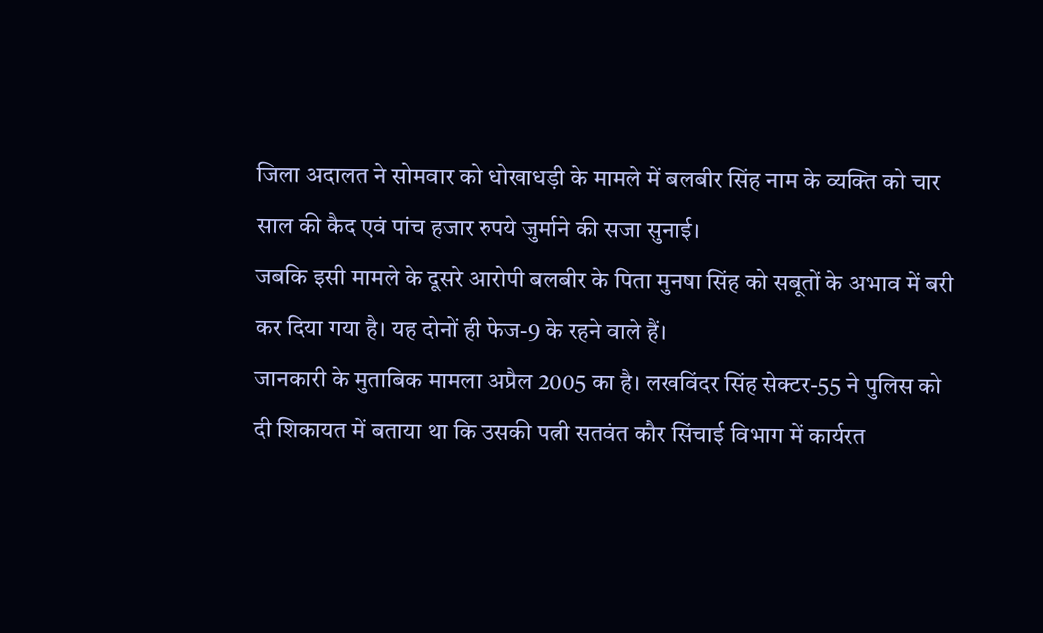जिला अदालत ने सोमवार को धोखाधड़ी के मामले में बलबीर सिंह नाम के व्यक्ति को चार साल की कैद एवं पांच हजार रुपये जुर्माने की सजा सुनाई।
जबकि इसी मामले के दूसरे आरोपी बलबीर के पिता मुनषा सिंह को सबूतों के अभाव में बरी कर दिया गया है। यह दोनों ही फेज-9 के रहने वाले हैं।
जानकारी के मुताबिक मामला अप्रैल 2005 का है। लखविंदर सिंह सेक्टर-55 ने पुलिस को दी शिकायत में बताया था कि उसकी पत्नी सतवंत कौर सिंचाई विभाग में कार्यरत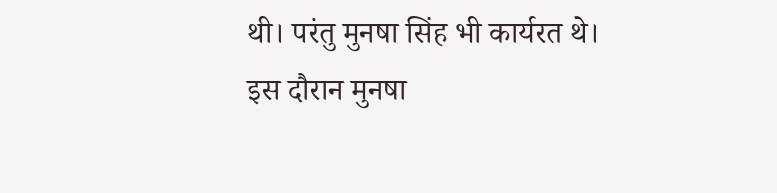थी। परंतु मुनषा सिंह भी कार्यरत थे।
इस दौरान मुनषा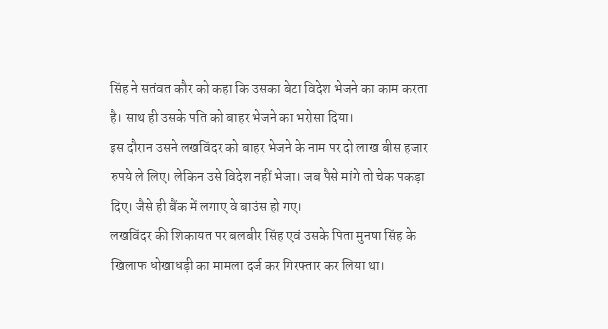सिंह ने सतंवत कौर को कहा कि उसका बेटा विदेश भेजने का काम करता है। साथ ही उसके पति को बाहर भेजने का भरोसा दिया।
इस दौरान उसने लखविंदर को बाहर भेजने के नाम पर दो लाख बीस हजार रुपये ले लिए। लेकिन उसे विदेश नहीं भेजा। जब पैसे मांगे तो चेक पकड़ा दिए। जैसे ही बैंक में लगाए वे बाउंस हो गए।
लखविंदर की शिकायत पर बलबीर सिंह एवं उसके पिता मुनषा सिंह के खिलाफ धोखाधड़ी का मामला दर्ज कर गिरफ्तार कर लिया था।